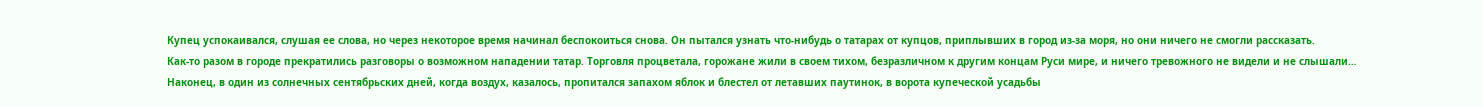Купец успокаивался, слушая ее слова, но через некоторое время начинал беспокоиться снова. Он пытался узнать что-нибудь о татарах от купцов, приплывших в город из-за моря, но они ничего не смогли рассказать.
Как-то разом в городе прекратились разговоры о возможном нападении татар. Торговля процветала, горожане жили в своем тихом, безразличном к другим концам Руси мире, и ничего тревожного не видели и не слышали…
Наконец, в один из солнечных сентябрьских дней, когда воздух, казалось, пропитался запахом яблок и блестел от летавших паутинок, в ворота купеческой усадьбы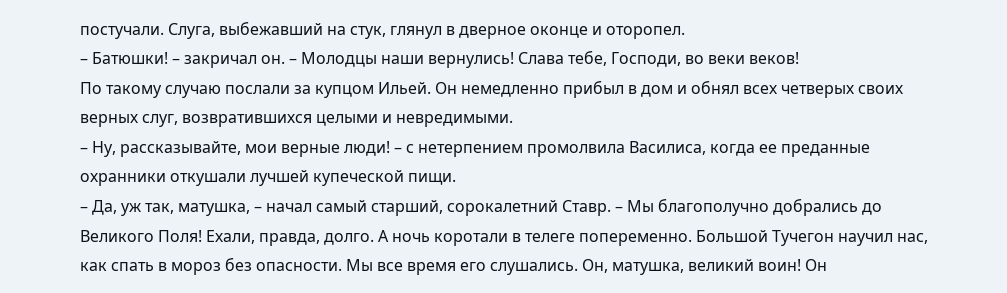постучали. Слуга, выбежавший на стук, глянул в дверное оконце и оторопел.
– Батюшки! – закричал он. – Молодцы наши вернулись! Слава тебе, Господи, во веки веков!
По такому случаю послали за купцом Ильей. Он немедленно прибыл в дом и обнял всех четверых своих верных слуг, возвратившихся целыми и невредимыми.
– Ну, рассказывайте, мои верные люди! – с нетерпением промолвила Василиса, когда ее преданные охранники откушали лучшей купеческой пищи.
– Да, уж так, матушка, – начал самый старший, сорокалетний Ставр. – Мы благополучно добрались до Великого Поля! Ехали, правда, долго. А ночь коротали в телеге попеременно. Большой Тучегон научил нас, как спать в мороз без опасности. Мы все время его слушались. Он, матушка, великий воин! Он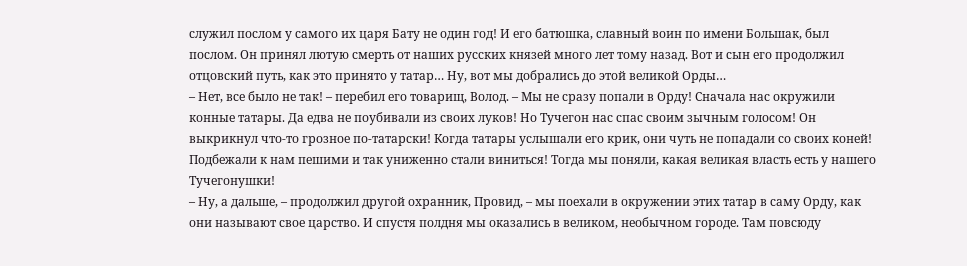служил послом у самого их царя Бату не один год! И его батюшка, славный воин по имени Большак, был послом. Он принял лютую смерть от наших русских князей много лет тому назад. Вот и сын его продолжил отцовский путь, как это принято у татар… Ну, вот мы добрались до этой великой Орды…
– Нет, все было не так! – перебил его товарищ, Волод. – Мы не сразу попали в Орду! Сначала нас окружили конные татары. Да едва не поубивали из своих луков! Но Тучегон нас спас своим зычным голосом! Он выкрикнул что-то грозное по-татарски! Когда татары услышали его крик, они чуть не попадали со своих коней! Подбежали к нам пешими и так униженно стали виниться! Тогда мы поняли, какая великая власть есть у нашего Тучегонушки!
– Ну, а дальше, – продолжил другой охранник, Провид, – мы поехали в окружении этих татар в саму Орду, как они называют свое царство. И спустя полдня мы оказались в великом, необычном городе. Там повсюду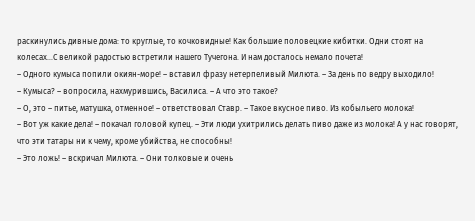раскинулись дивные дома: то круглые, то кочковидные! Как большие половецкие кибитки. Одни стоят на колесах…С великой радостью встретили нашего Тучегона. И нам досталось немало почета!
– Одного кумыса попили окиян-море! – вставил фразу нетерпеливый Милюта. – За день по ведру выходило!
– Кумыса? – вопросила, нахмурившись, Василиса. – А что это такое?
– О, это – питье, матушка, отменное! – ответствовал Ставр. – Такое вкусное пиво. Из кобыльего молока!
– Вот уж какие дела! – покачал головой купец. – Эти люди ухитрились делать пиво даже из молока! А у нас говорят, что эти татары ни к чему, кроме убийства, не способны!
– Это ложь! – вскричал Милюта. – Они толковые и очень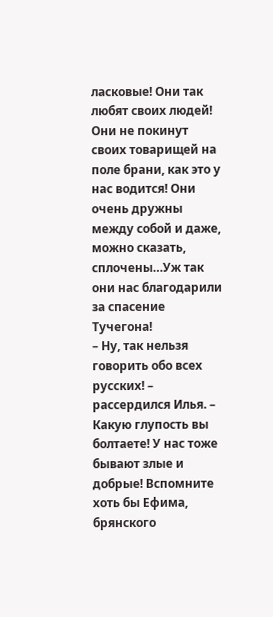ласковые! Они так любят своих людей! Они не покинут своих товарищей на поле брани, как это у нас водится! Они очень дружны между собой и даже, можно сказать, сплочены…Уж так они нас благодарили за спасение Тучегона!
– Ну, так нельзя говорить обо всех русских! – рассердился Илья. – Какую глупость вы болтаете! У нас тоже бывают злые и добрые! Вспомните хоть бы Ефима, брянского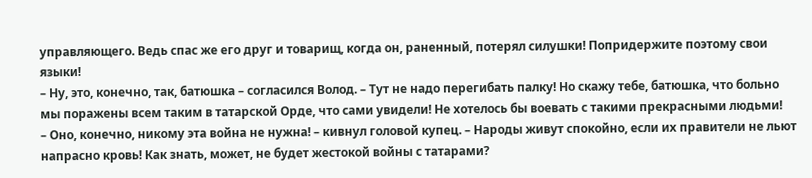управляющего. Ведь спас же его друг и товарищ, когда он, раненный, потерял силушки! Попридержите поэтому свои языки!
– Ну, это, конечно, так, батюшка – согласился Волод. – Тут не надо перегибать палку! Но скажу тебе, батюшка, что больно мы поражены всем таким в татарской Орде, что сами увидели! Не хотелось бы воевать с такими прекрасными людьми!
– Оно, конечно, никому эта война не нужна! – кивнул головой купец. – Народы живут спокойно, если их правители не льют напрасно кровь! Как знать, может, не будет жестокой войны с татарами?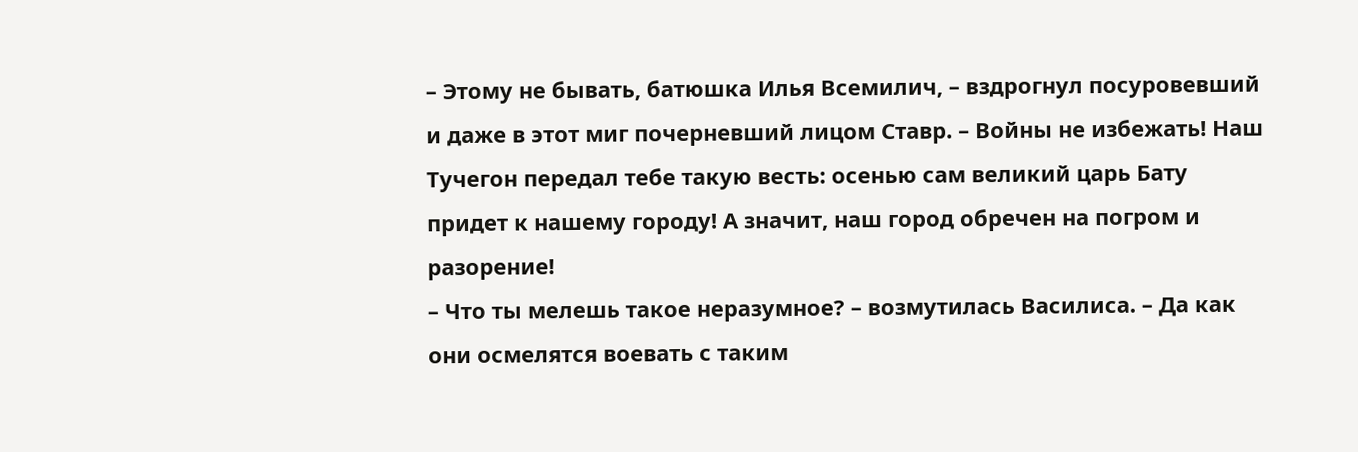– Этому не бывать, батюшка Илья Всемилич, – вздрогнул посуровевший и даже в этот миг почерневший лицом Ставр. – Войны не избежать! Наш Тучегон передал тебе такую весть: осенью сам великий царь Бату придет к нашему городу! А значит, наш город обречен на погром и разорение!
– Что ты мелешь такое неразумное? – возмутилась Василиса. – Да как они осмелятся воевать с таким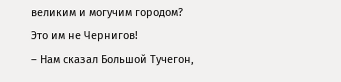великим и могучим городом? Это им не Чернигов!
– Нам сказал Большой Тучегон,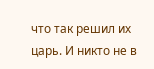что так решил их царь. И никто не в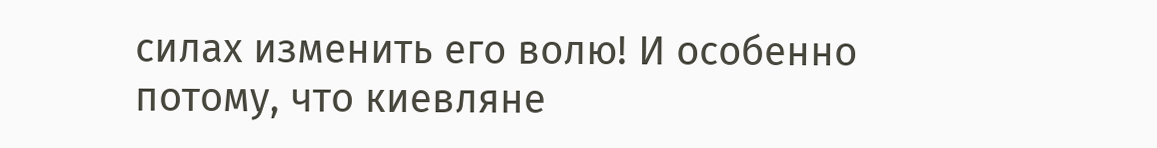силах изменить его волю! И особенно потому, что киевляне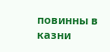повинны в казни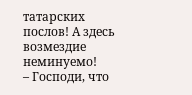татарских послов! А здесь возмездие неминуемо!
– Господи, что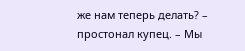же нам теперь делать? – простонал купец. – Мы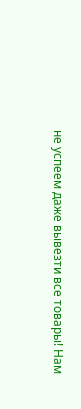не успеем даже вывезти все товары! Нам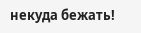некуда бежать!